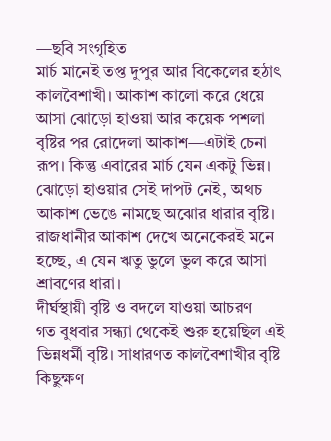—ছবি সংগৃহিত
মার্চ মানেই তপ্ত দুপুর আর বিকেলের হঠাৎ কালবৈশাখী। আকাশ কালো করে ধেয়ে আসা ঝোড়ো হাওয়া আর কয়েক পশলা বৃষ্টির পর রোদেলা আকাশ—এটাই চেনা রূপ। কিন্তু এবারের মার্চ যেন একটু ভিন্ন। ঝোড়ো হাওয়ার সেই দাপট নেই, অথচ আকাশ ভেঙে নামছে অঝোর ধারার বৃষ্টি। রাজধানীর আকাশ দেখে অনেকেরই মনে হচ্ছে, এ যেন ঋতু ভুলে ভুল করে আসা শ্রাবণের ধারা।
দীর্ঘস্থায়ী বৃষ্টি ও বদলে যাওয়া আচরণ
গত বুধবার সন্ধ্যা থেকেই শুরু হয়েছিল এই ভিন্নধর্মী বৃষ্টি। সাধারণত কালবৈশাখীর বৃষ্টি কিছুক্ষণ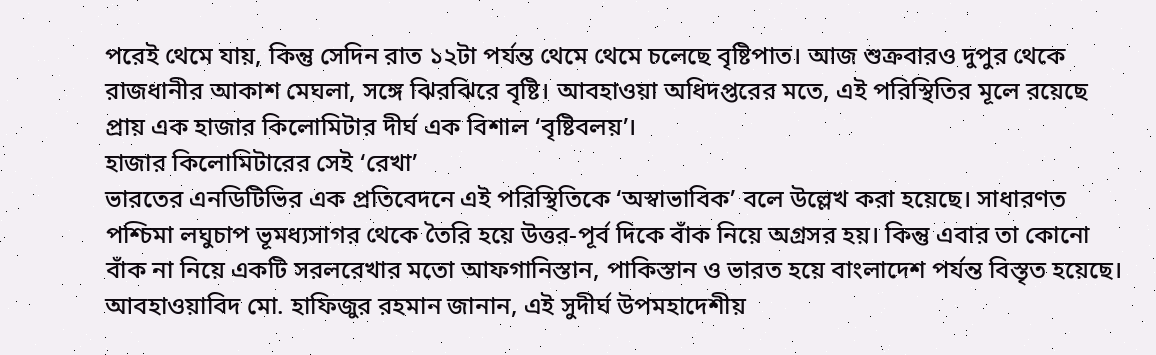পরেই থেমে যায়, কিন্তু সেদিন রাত ১২টা পর্যন্ত থেমে থেমে চলেছে বৃষ্টিপাত। আজ শুক্রবারও দুপুর থেকে রাজধানীর আকাশ মেঘলা, সঙ্গে ঝিরঝিরে বৃষ্টি। আবহাওয়া অধিদপ্তরের মতে, এই পরিস্থিতির মূলে রয়েছে প্রায় এক হাজার কিলোমিটার দীর্ঘ এক বিশাল ‘বৃষ্টিবলয়’।
হাজার কিলোমিটারের সেই ‘রেখা’
ভারতের এনডিটিভির এক প্রতিবেদনে এই পরিস্থিতিকে ‘অস্বাভাবিক’ বলে উল্লেখ করা হয়েছে। সাধারণত পশ্চিমা লঘুচাপ ভূমধ্যসাগর থেকে তৈরি হয়ে উত্তর-পূর্ব দিকে বাঁক নিয়ে অগ্রসর হয়। কিন্তু এবার তা কোনো বাঁক না নিয়ে একটি সরলরেখার মতো আফগানিস্তান, পাকিস্তান ও ভারত হয়ে বাংলাদেশ পর্যন্ত বিস্তৃত হয়েছে।
আবহাওয়াবিদ মো. হাফিজুর রহমান জানান, এই সুদীর্ঘ উপমহাদেশীয়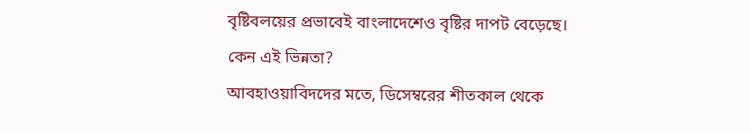বৃষ্টিবলয়ের প্রভাবেই বাংলাদেশেও বৃষ্টির দাপট বেড়েছে।
কেন এই ভিন্নতা?
আবহাওয়াবিদদের মতে, ডিসেম্বরের শীতকাল থেকে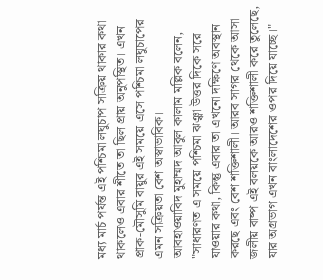মধ্য মার্চ পর্যন্ত এই পশ্চিমা লঘুচাপ সক্রিয় থাকার কথা থাকলেও এবার শীতে তা ছিল প্রায় অনুপস্থিত। এখন প্রাক-মৌসুমি বায়ুর এই সময়ে এসে পশ্চিমা লঘুচাপের এমন সক্রিয়তা বেশ অস্বাভাবিক।
আবহাওয়াবিদ মুহাম্মদ আবুল কালাম মল্লিক বলেন, "সাধারণত এ সময়ে পশ্চিমা ঝঞ্ঝা উত্তর দিকে সরে যাওয়ার কথা, কিন্তু এবার তা এখনো দক্ষিণে অবস্থান করছে এবং বেশ শক্তিশালী। আরব সাগর থেকে আসা জলীয় বাষ্প এই বলয়কে আরও শক্তিশালী করে তুলেছে, যার অগ্রভাগ এখন বাংলাদেশের ওপর দিয়ে যাচ্ছে।"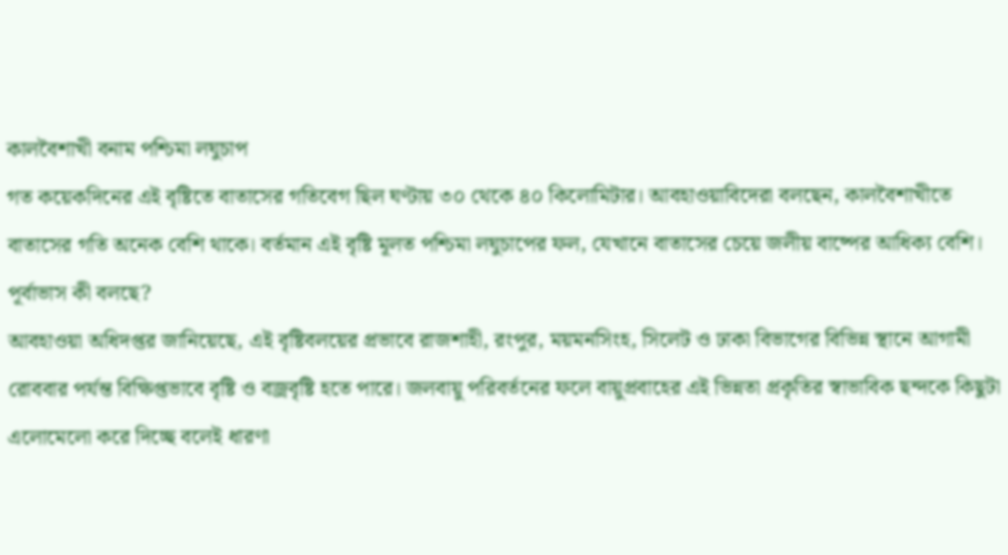কালবৈশাখী বনাম পশ্চিমা লঘুচাপ
গত কয়েকদিনের এই বৃষ্টিতে বাতাসের গতিবেগ ছিল ঘণ্টায় ৩০ থেকে ৪০ কিলোমিটার। আবহাওয়াবিদেরা বলছেন, কালবৈশাখীতে বাতাসের গতি অনেক বেশি থাকে। বর্তমান এই বৃষ্টি মূলত পশ্চিমা লঘুচাপের ফল, যেখানে বাতাসের চেয়ে জলীয় বাষ্পের আধিক্য বেশি।
পূর্বাভাস কী বলছে?
আবহাওয়া অধিদপ্তর জানিয়েছে, এই বৃষ্টিবলয়ের প্রভাবে রাজশাহী, রংপুর, ময়মনসিংহ, সিলেট ও ঢাকা বিভাগের বিভিন্ন স্থানে আগামী রোববার পর্যন্ত বিক্ষিপ্তভাবে বৃষ্টি ও বজ্রবৃষ্টি হতে পারে। জলবায়ু পরিবর্তনের ফলে বায়ুপ্রবাহের এই ভিন্নতা প্রকৃতির স্বাভাবিক ছন্দকে কিছুটা এলোমেলো করে দিচ্ছে বলেই ধারণা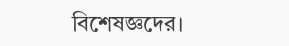বিশেষজ্ঞদের।